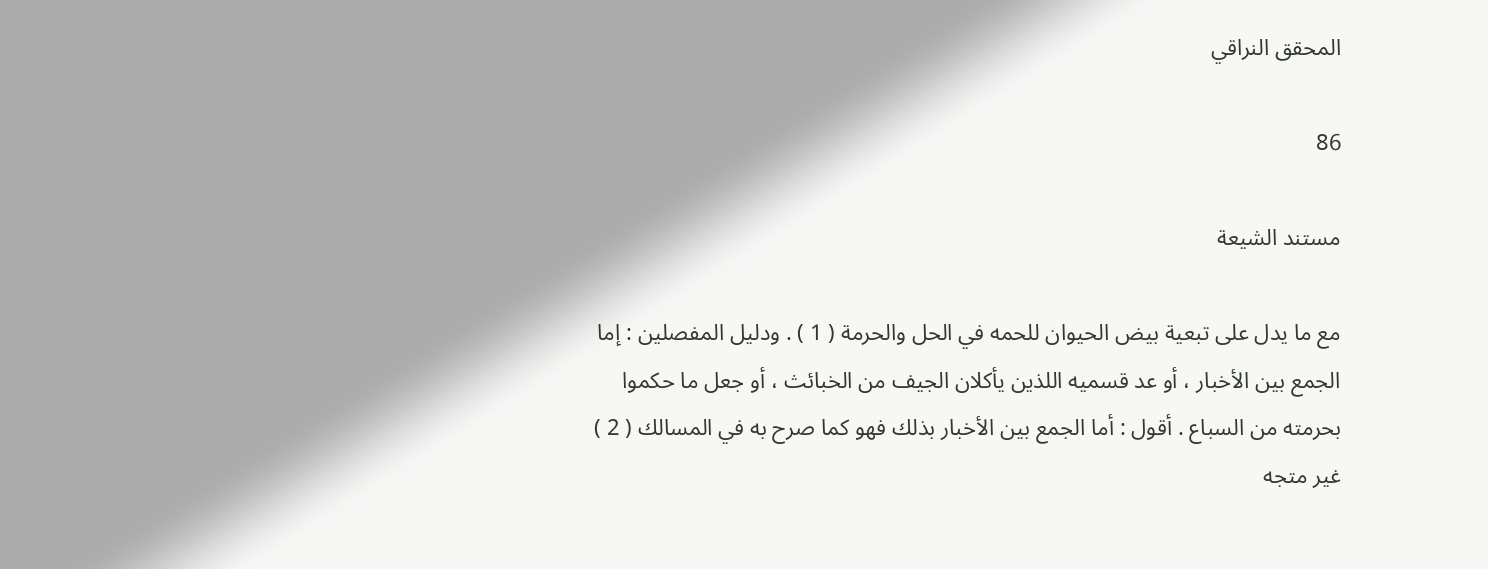المحقق النراقي

86

مستند الشيعة

مع ما يدل على تبعية بيض الحيوان للحمه في الحل والحرمة ( 1 ) . ودليل المفصلين : إما الجمع بين الأخبار ، أو عد قسميه اللذين يأكلان الجيف من الخبائث ، أو جعل ما حكموا بحرمته من السباع . أقول : أما الجمع بين الأخبار بذلك فهو كما صرح به في المسالك ( 2 ) غير متجه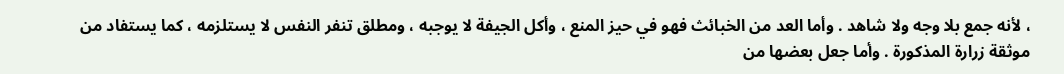، لأنه جمع بلا وجه ولا شاهد . وأما العد من الخبائث فهو في حيز المنع ، وأكل الجيفة لا يوجبه ، ومطلق تنفر النفس لا يستلزمه ، كما يستفاد من موثقة زرارة المذكورة . وأما جعل بعضها من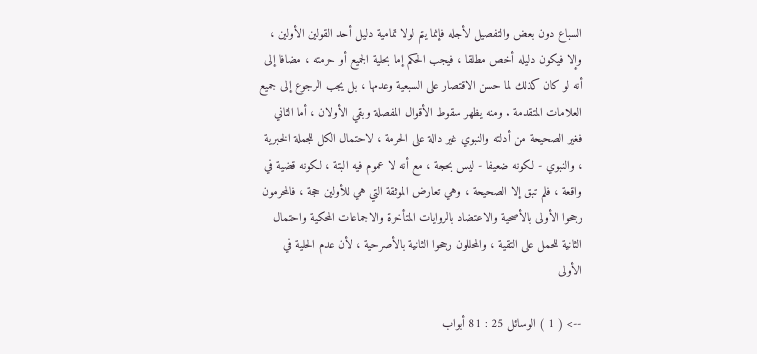السباع دون بعض والتفصيل لأجله فإنما يتم لولا تمامية دليل أحد القولين الأولين ، وإلا فيكون دليله أخص مطلقا ، فيجب الحكم إما بحلية الجميع أو حرمته ، مضافا إلى أنه لو كان كذلك لما حسن الاقتصار على السبعية وعدمها ، بل يجب الرجوع إلى جميع العلامات المتقدمة . ومنه يظهر سقوط الأقوال المفصلة وبقي الأولان ، أما الثاني فغير الصحيحة من أدلته والنبوي غير دالة على الحرمة ، لاحتمال الكل للجملة الخبرية ، والنبوي - لكونه ضعيفا - ليس بحجة ، مع أنه لا عموم فيه البتة ، لكونه قضية في واقعة ، فلم تبق إلا الصحيحة ، وهي تعارض الموثقة التي هي للأولين حجة ، فالمحرمون رجحوا الأولى بالأصحية والاعتضاد بالروايات المتأخرة والاجماعات المحكية واحتمال الثانية للحمل على التقية ، والمحللون رجحوا الثانية بالأصرحية ، لأن عدم الحلية في الأولى

--> ( 1 ) الوسائل 25 : 81 أبواب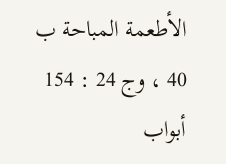الأطعمة المباحة ب 40 ، وج 24 : 154 أبواب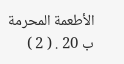الأطعمة المحرمة ب 20 . ( 2 )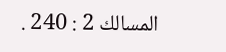المسالك 2 : 240 .